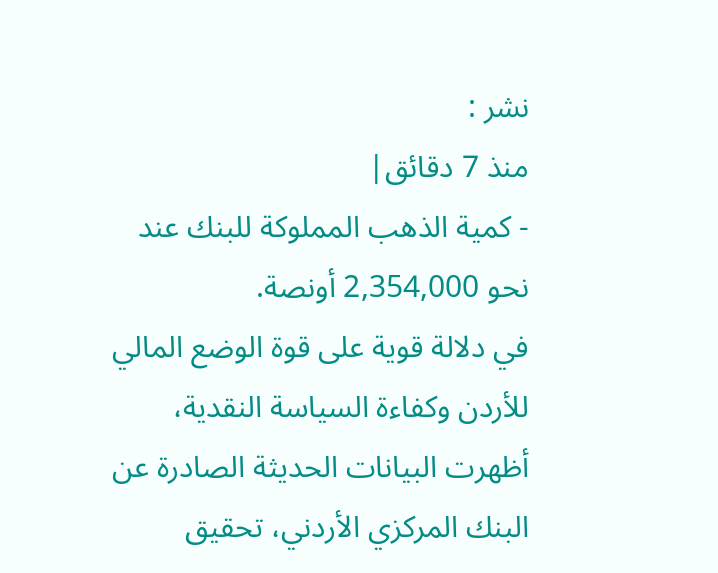نشر :
منذ 7 دقائق|
- كمية الذهب المملوكة للبنك عند نحو 2,354,000 أونصة.
في دلالة قوية على قوة الوضع المالي للأردن وكفاءة السياسة النقدية، أظهرت البيانات الحديثة الصادرة عن البنك المركزي الأردني، تحقيق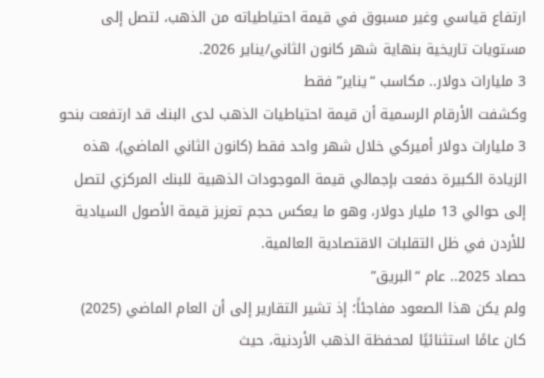ارتفاع قياسي وغير مسبوق في قيمة احتياطياته من الذهب، لتصل إلى مستويات تاريخية بنهاية شهر كانون الثاني/يناير 2026.
3 مليارات دولار.. مكاسب “يناير” فقط
وكشفت الأرقام الرسمية أن قيمة احتياطيات الذهب لدى البنك قد ارتفعت بنحو 3 مليارات دولار أميركي خلال شهر واحد فقط (كانون الثاني الماضي)، هذه الزيادة الكبيرة دفعت بإجمالي قيمة الموجودات الذهبية للبنك المركزي لتصل إلى حوالي 13 مليار دولار، وهو ما يعكس حجم تعزيز قيمة الأصول السيادية للأردن في ظل التقلبات الاقتصادية العالمية.
حصاد 2025.. عام “البريق”
ولم يكن هذا الصعود مفاجئاً؛ إذ تشير التقارير إلى أن العام الماضي (2025) كان عامًا استثنائيًا لمحفظة الذهب الأردنية، حيث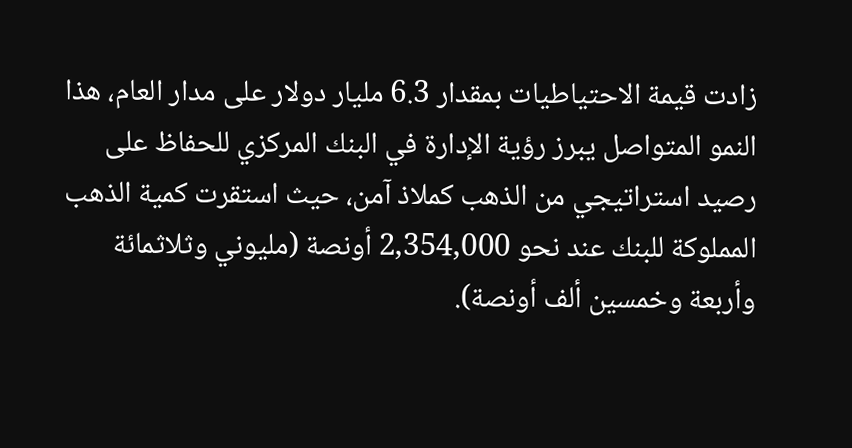زادت قيمة الاحتياطيات بمقدار 6.3 مليار دولار على مدار العام، هذا النمو المتواصل يبرز رؤية الإدارة في البنك المركزي للحفاظ على رصيد استراتيجي من الذهب كملاذ آمن، حيث استقرت كمية الذهب المملوكة للبنك عند نحو 2,354,000 أونصة (مليوني وثلاثمائة وأربعة وخمسين ألف أونصة).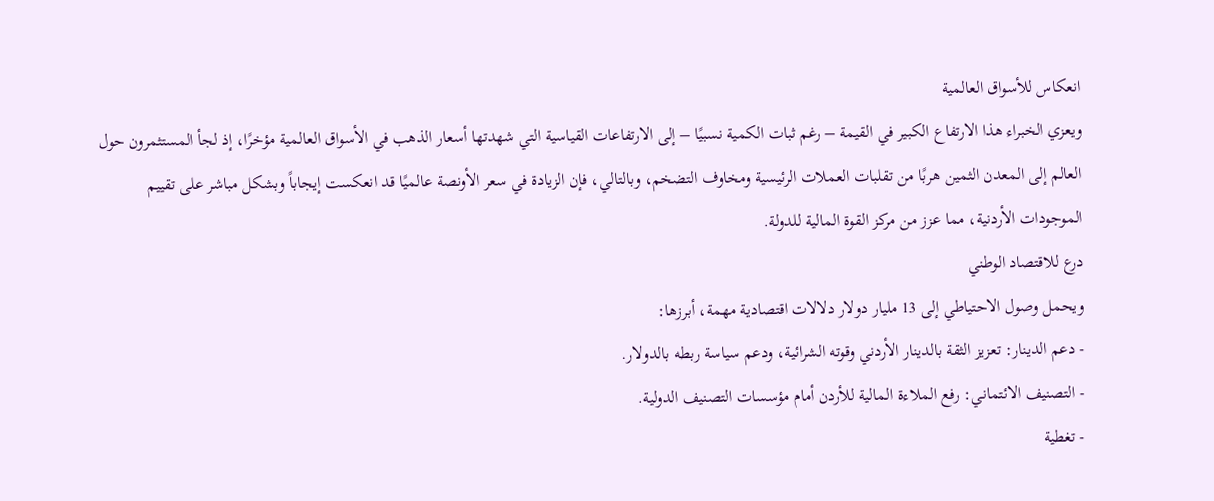انعكاس للأسواق العالمية
ويعزي الخبراء هذا الارتفاع الكبير في القيمة – رغم ثبات الكمية نسبيًا – إلى الارتفاعات القياسية التي شهدتها أسعار الذهب في الأسواق العالمية مؤخرًا، إذ لجأ المستثمرون حول العالم إلى المعدن الثمين هربًا من تقلبات العملات الرئيسية ومخاوف التضخم، وبالتالي، فإن الزيادة في سعر الأونصة عالميًا قد انعكست إيجاباً وبشكل مباشر على تقييم الموجودات الأردنية، مما عزز من مركز القوة المالية للدولة.
درع للاقتصاد الوطني
ويحمل وصول الاحتياطي إلى 13 مليار دولار دلالات اقتصادية مهمة، أبرزها:
- دعم الدينار: تعزيز الثقة بالدينار الأردني وقوته الشرائية، ودعم سياسة ربطه بالدولار.
- التصنيف الائتماني: رفع الملاءة المالية للأردن أمام مؤسسات التصنيف الدولية.
- تغطية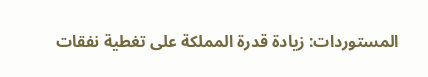المستوردات: زيادة قدرة المملكة على تغطية نفقات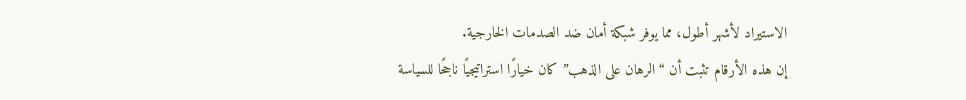الاستيراد لأشهر أطول، مما يوفر شبكة أمان ضد الصدمات الخارجية.
إن هذه الأرقام تثبت أن “الرهان على الذهب” كان خيارًا استراتيجيًا ناجحًا للسياسة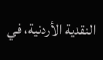النقدية الأردنية، في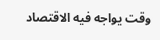وقت يواجه فيه الاقتصاد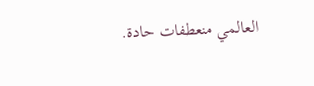العالمي منعطفات حادة.